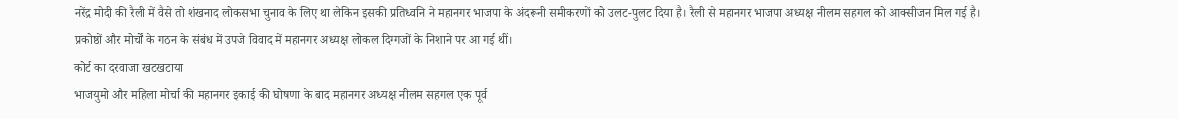नरेंद्र मोदी की रैली में वैसे तो शंखनाद लोकसभा चुनाव के लिए था लेकिन इसकी प्रतिध्वनि ने महानगर भाजपा के अंदरूनी समीकरणों को उलट-पुलट दिया है। रैली से महानगर भाजपा अध्यक्ष नीलम सहगल को आक्सीजन मिल गई है। प्रकोष्ठों और मोर्चों के गठन के संबंध में उपजे विवाद में महानगर अध्यक्ष लोकल दिग्गजों के निशाने पर आ गई थीं।
कोर्ट का दरवाजा खटखटाया
भाजयुमो और महिला मोर्चा की महानगर इकाई की घोषणा के बाद महानगर अध्यक्ष नीलम सहगल एक पूर्व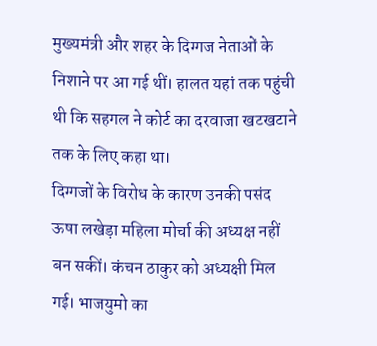मुख्यमंत्री और शहर के दिग्गज नेताओं के निशाने पर आ गई थीं। हालत यहां तक पहुंची थी कि सहगल ने कोर्ट का दरवाजा खटखटाने तक के लिए कहा था।
दिग्गजों के विरोध के कारण उनकी पसंद ऊषा लखेड़ा महिला मोर्चा की अध्यक्ष नहीं बन सकीं। कंचन ठाकुर को अध्यक्षी मिल गई। भाजयुमो का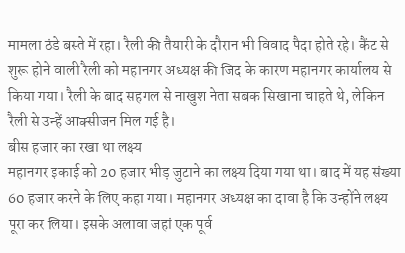मामला ठंडे बस्ते में रहा। रैली की तैयारी के दौरान भी विवाद पैदा होते रहे। कैंट से शुरू होने वाली रैली को महानगर अध्यक्ष की जिद के कारण महानगर कार्यालय से किया गया। रैली के बाद सहगल से नाखुश नेता सबक सिखाना चाहते थे, लेकिन रैली से उन्हें आक्सीजन मिल गई है।
बीस हजार का रखा था लक्ष्य
महानगर इकाई को 20 हजार भीड़ जुटाने का लक्ष्य दिया गया था। बाद में यह संख्या 60 हजार करने के लिए कहा गया। महानगर अध्यक्ष का दावा है कि उन्होंने लक्ष्य पूरा कर लिया। इसके अलावा जहां एक पूर्व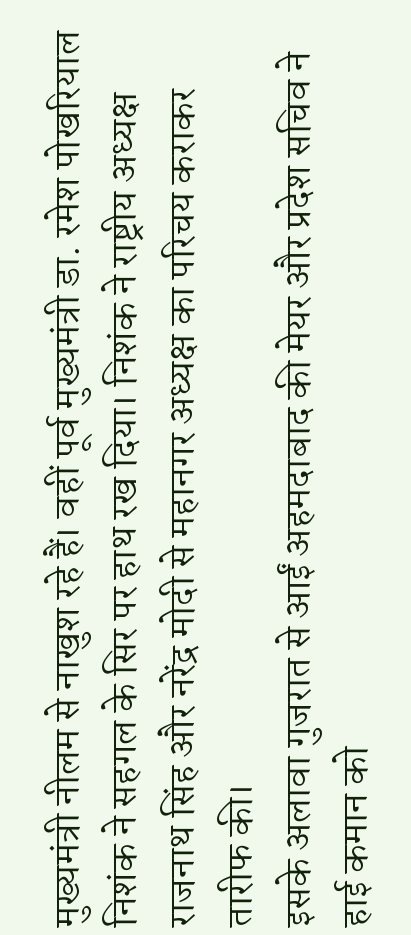मुख्यमंत्री नीलम से नाखुश रहे हैं। वहीं पूर्व मुख्यमंत्री डा. रमेश पोखरियाल निशंक ने सहगल के सिर पर हाथ रख दिया। निशंक ने राष्ट्रीय अध्यक्ष राजनाथ सिंह और नरेंद्र मोदी से महानगर अध्यक्ष का परिचय कराकर तारीफ की।
इसके अलावा गुजरात से आईं अहमदाबाद की मेयर और प्रदेश सचिव ने हाई कमान को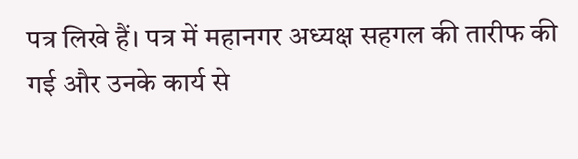पत्र लिखे हैं। पत्र में महानगर अध्यक्ष सहगल की तारीफ की गई और उनके कार्य से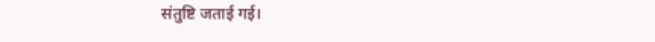संतुष्टि जताई गई।